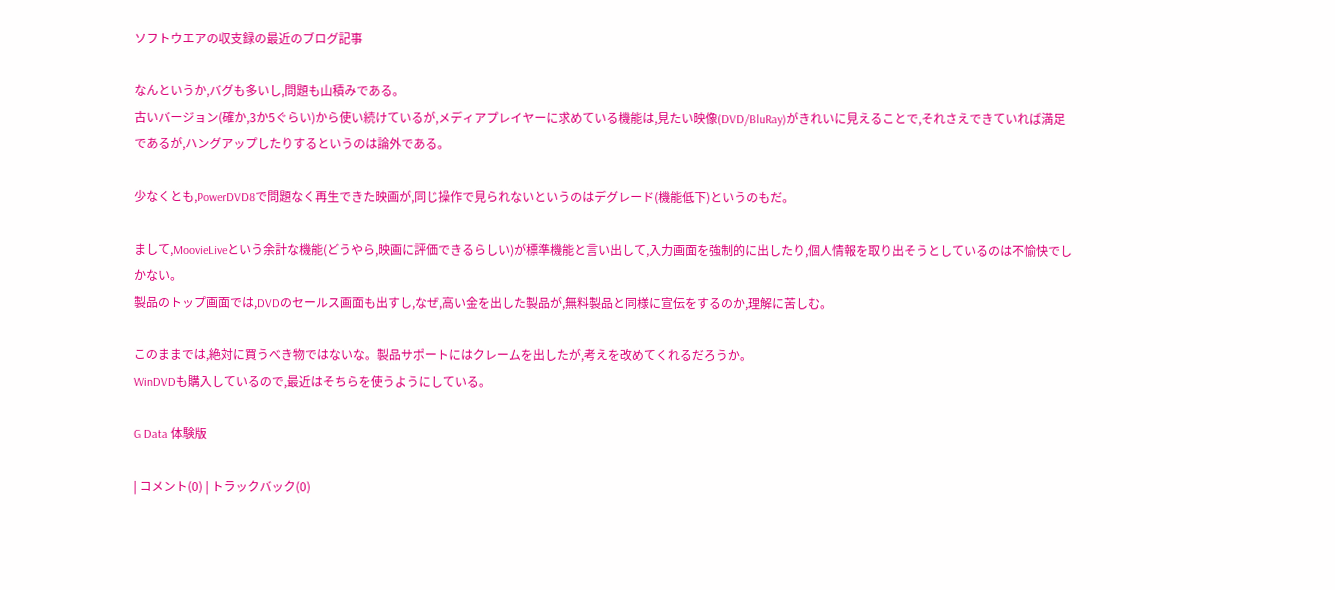ソフトウエアの収支録の最近のブログ記事

なんというか,バグも多いし,問題も山積みである。
古いバージョン(確か,3か5ぐらい)から使い続けているが,メディアプレイヤーに求めている機能は,見たい映像(DVD/BluRay)がきれいに見えることで,それさえできていれば満足であるが,ハングアップしたりするというのは論外である。

少なくとも,PowerDVD8で問題なく再生できた映画が,同じ操作で見られないというのはデグレード(機能低下)というのもだ。

まして,MoovieLiveという余計な機能(どうやら,映画に評価できるらしい)が標準機能と言い出して,入力画面を強制的に出したり,個人情報を取り出そうとしているのは不愉快でしかない。
製品のトップ画面では,DVDのセールス画面も出すし,なぜ,高い金を出した製品が,無料製品と同様に宣伝をするのか,理解に苦しむ。

このままでは,絶対に買うべき物ではないな。製品サポートにはクレームを出したが,考えを改めてくれるだろうか。
WinDVDも購入しているので,最近はそちらを使うようにしている。

G Data 体験版

| コメント(0) | トラックバック(0)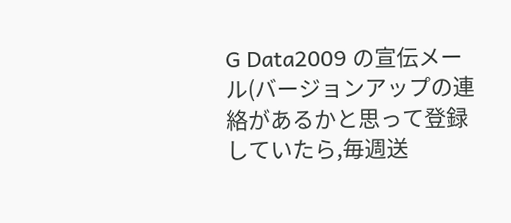G Data2009 の宣伝メール(バージョンアップの連絡があるかと思って登録していたら,毎週送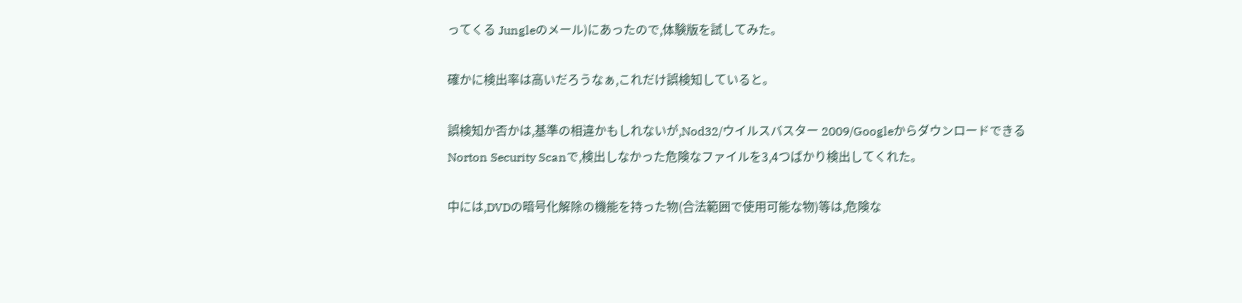ってくる Jungleのメール)にあったので,体験版を試してみた。

確かに検出率は高いだろうなぁ,これだけ誤検知していると。

誤検知か否かは,基準の相違かもしれないが,Nod32/ウイルスバスター 2009/Googleからダウンロードできる Norton Security Scanで,検出しなかった危険なファイルを3,4つばかり検出してくれた。

中には,DVDの暗号化解除の機能を持った物(合法範囲で使用可能な物)等は,危険な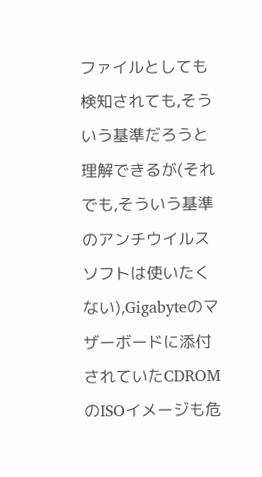ファイルとしても検知されても,そういう基準だろうと理解できるが(それでも,そういう基準のアンチウイルスソフトは使いたくない),Gigabyteのマザーボードに添付されていたCDROMのISOイメージも危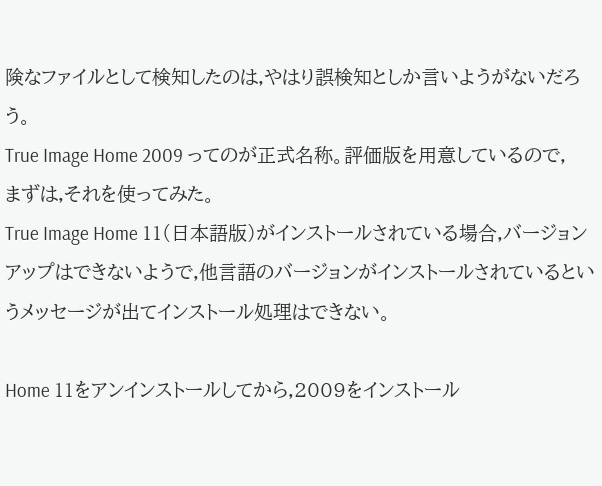険なファイルとして検知したのは,やはり誤検知としか言いようがないだろう。
True Image Home 2009 ってのが正式名称。評価版を用意しているので,まずは,それを使ってみた。
True Image Home 11(日本語版)がインストールされている場合,バージョンアップはできないようで,他言語のバージョンがインストールされているというメッセージが出てインストール処理はできない。

Home 11をアンインストールしてから,2009をインストール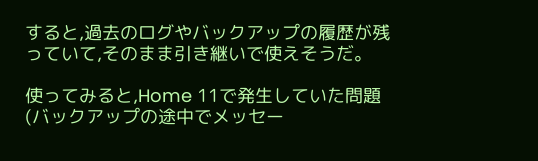すると,過去のログやバックアップの履歴が残っていて,そのまま引き継いで使えそうだ。

使ってみると,Home 11で発生していた問題(バックアップの途中でメッセー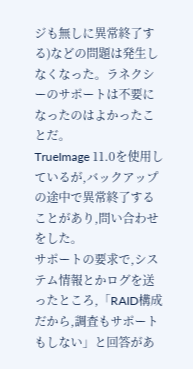ジも無しに異常終了する)などの問題は発生しなくなった。ラネクシーのサポートは不要になったのはよかったことだ。
TrueImage 11.0を使用しているが,バックアップの途中で異常終了することがあり,問い合わせをした。
サポートの要求で,システム情報とかログを送ったところ,「RAID構成だから,調査もサポートもしない」と回答があ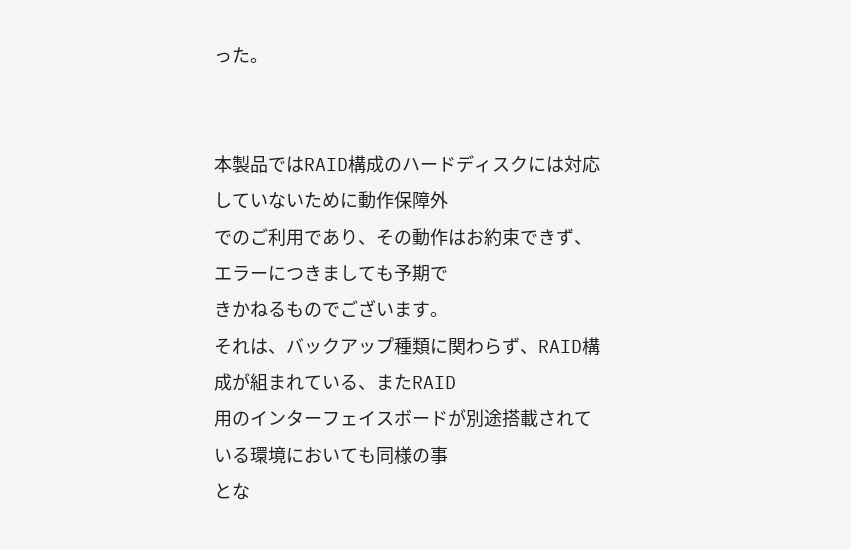った。


本製品ではRAID構成のハードディスクには対応していないために動作保障外
でのご利用であり、その動作はお約束できず、エラーにつきましても予期で
きかねるものでございます。
それは、バックアップ種類に関わらず、RAID構成が組まれている、またRAID
用のインターフェイスボードが別途搭載されている環境においても同様の事
とな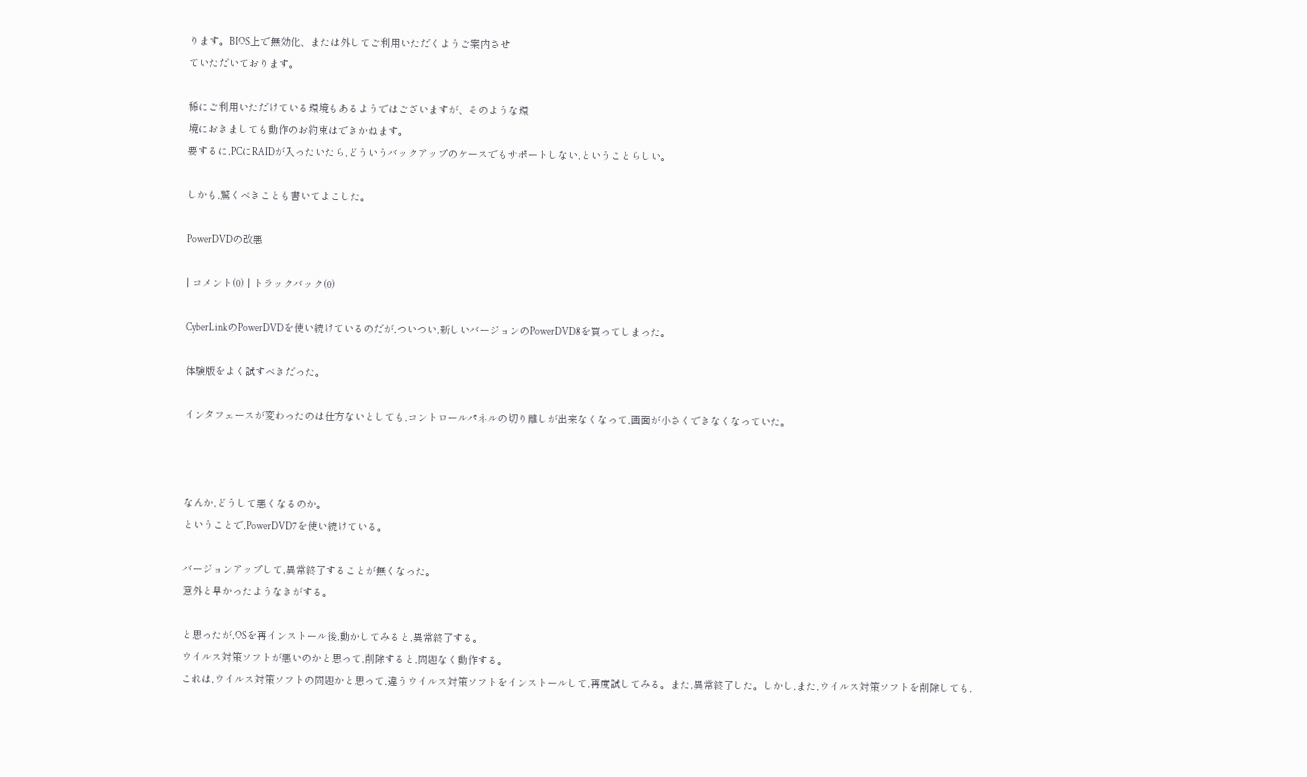ります。BIOS上で無効化、または外してご利用いただくようご案内させ
ていただいております。

稀にご利用いただけている環境もあるようではございますが、そのような環
境におきましても動作のお約束はできかねます。
要するに,PCにRAIDが入ったいたら,どういうバックアップのケースでもサポートしない,ということらしい。

しかも,驚くべきことも書いてよこした。

PowerDVDの改悪

| コメント(0) | トラックバック(0)

CyberLinkのPowerDVDを使い続けているのだが,ついつい,新しいバージョンのPowerDVD8を買ってしまった。

体験版をよく試すべきだった。

インタフェースが変わったのは仕方ないとしても,コントロールパネルの切り離しが出来なくなって,画面が小さくできなくなっていた。



なんか,どうして悪くなるのか。
ということで,PowerDVD7を使い続けている。

バージョンアップして,異常終了することが無くなった。
意外と早かったようなきがする。

と思ったが,OSを再インストール後,動かしてみると,異常終了する。
ウイルス対策ソフトが悪いのかと思って,削除すると,問題なく動作する。
これは,ウイルス対策ソフトの問題かと思って,違うウイルス対策ソフトをインストールして,再度試してみる。また,異常終了した。しかし,また,ウイルス対策ソフトを削除しても,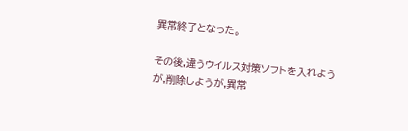異常終了となった。

その後,違うウイルス対策ソフトを入れようが,削除しようが,異常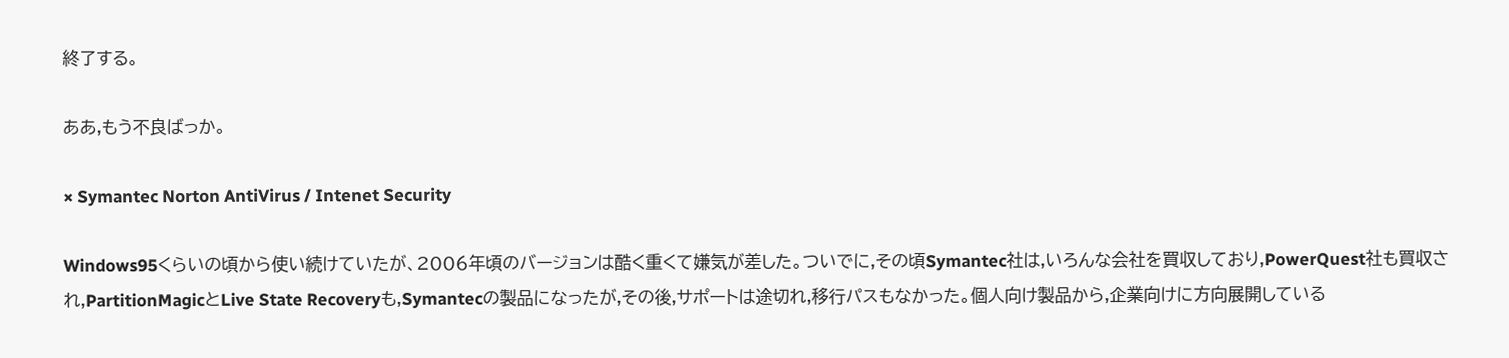終了する。

ああ,もう不良ばっか。

× Symantec Norton AntiVirus / Intenet Security

Windows95くらいの頃から使い続けていたが、2006年頃のバージョンは酷く重くて嫌気が差した。ついでに,その頃Symantec社は,いろんな会社を買収しており,PowerQuest社も買収され,PartitionMagicとLive State Recoveryも,Symantecの製品になったが,その後,サポートは途切れ,移行パスもなかった。個人向け製品から,企業向けに方向展開している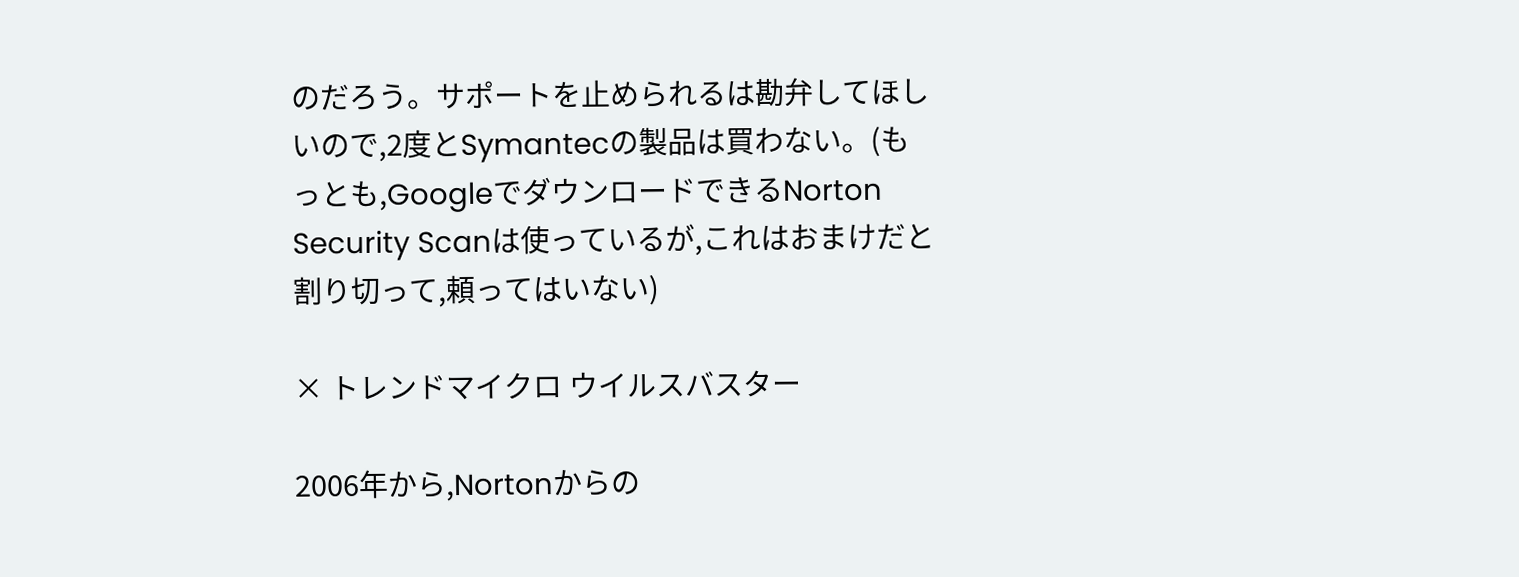のだろう。サポートを止められるは勘弁してほしいので,2度とSymantecの製品は買わない。(もっとも,GoogleでダウンロードできるNorton Security Scanは使っているが,これはおまけだと割り切って,頼ってはいない)

× トレンドマイクロ ウイルスバスター

2006年から,Nortonからの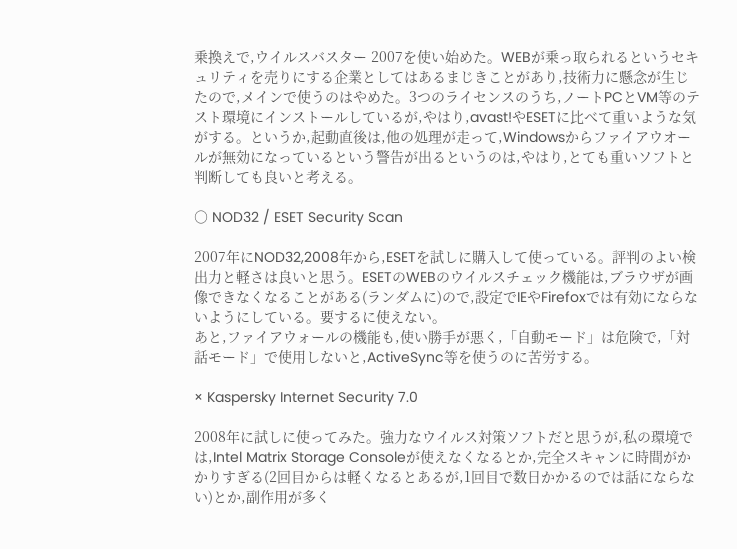乗換えで,ウイルスバスター 2007を使い始めた。WEBが乗っ取られるというセキュリティを売りにする企業としてはあるまじきことがあり,技術力に懸念が生じたので,メインで使うのはやめた。3つのライセンスのうち,ノートPCとVM等のテスト環境にインストールしているが,やはり,avast!やESETに比べて重いような気がする。というか,起動直後は,他の処理が走って,Windowsからファイアウオールが無効になっているという警告が出るというのは,やはり,とても重いソフトと判断しても良いと考える。

○ NOD32 / ESET Security Scan

2007年にNOD32,2008年から,ESETを試しに購入して使っている。評判のよい検出力と軽さは良いと思う。ESETのWEBのウイルスチェック機能は,ブラウザが画像できなくなることがある(ランダムに)ので,設定でIEやFirefoxでは有効にならないようにしている。要するに使えない。
あと,ファイアウォールの機能も,使い勝手が悪く,「自動モード」は危険で,「対話モード」で使用しないと,ActiveSync等を使うのに苦労する。

× Kaspersky Internet Security 7.0

2008年に試しに使ってみた。強力なウイルス対策ソフトだと思うが,私の環境では,Intel Matrix Storage Consoleが使えなくなるとか,完全スキャンに時間がかかりすぎる(2回目からは軽くなるとあるが,1回目で数日かかるのでは話にならない)とか,副作用が多く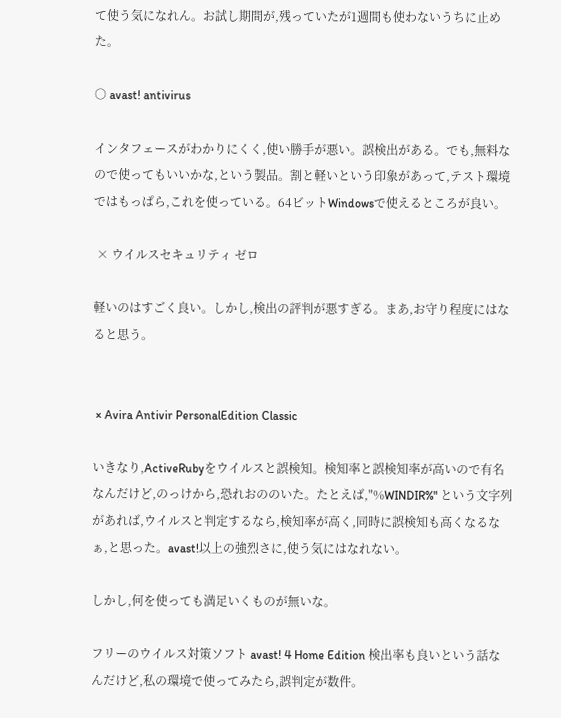て使う気になれん。お試し期間が,残っていたが1週間も使わないうちに止めた。

○ avast! antivirus

インタフェースがわかりにくく,使い勝手が悪い。誤検出がある。でも,無料なので使ってもいいかな,という製品。割と軽いという印象があって,テスト環境ではもっぱら,これを使っている。64ビットWindowsで使えるところが良い。

 × ウイルスセキュリティ ゼロ

軽いのはすごく良い。しかし,検出の評判が悪すぎる。まあ,お守り程度にはなると思う。


 × Avira Antivir PersonalEdition Classic

いきなり,ActiveRubyをウイルスと誤検知。検知率と誤検知率が高いので有名なんだけど,のっけから,恐れおののいた。たとえば,"%WINDIR%" という文字列があれば,ウイルスと判定するなら,検知率が高く,同時に誤検知も高くなるなぁ,と思った。avast!以上の強烈さに,使う気にはなれない。

しかし,何を使っても満足いくものが無いな。

フリーのウイルス対策ソフト avast! 4 Home Edition 検出率も良いという話なんだけど,私の環境で使ってみたら,誤判定が数件。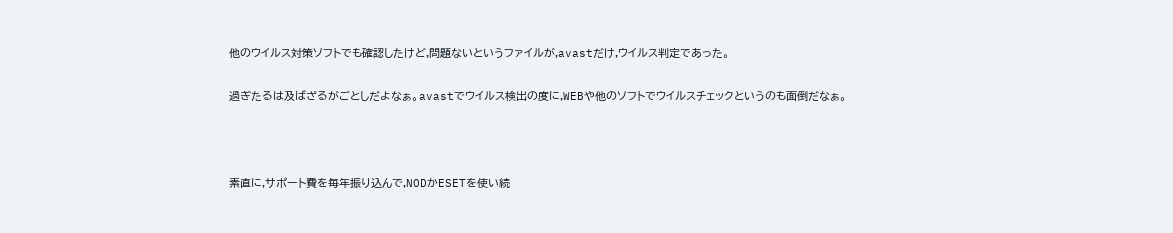他のウイルス対策ソフトでも確認したけど,問題ないというファイルが,avastだけ,ウイルス判定であった。

過ぎたるは及ばざるがごとしだよなぁ。avastでウイルス検出の度に,WEBや他のソフトでウイルスチェックというのも面倒だなぁ。



素直に,サポート費を毎年振り込んで,NODかESETを使い続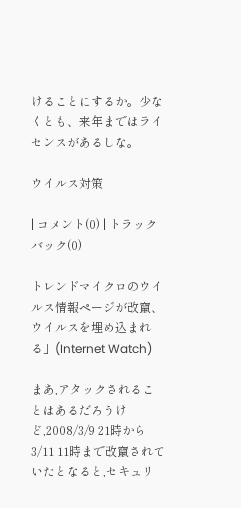けることにするか。少なくとも、来年まではライセンスがあるしな。

ウイルス対策

| コメント(0) | トラックバック(0)

トレンドマイクロのウイルス情報ページが改竄、ウイルスを埋め込まれる」(Internet Watch)

まあ,アタックされることはあるだろうけど,2008/3/9 21時から3/11 11時まで改竄されていたとなると,セキュリ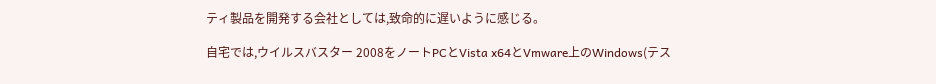ティ製品を開発する会社としては,致命的に遅いように感じる。

自宅では,ウイルスバスター 2008をノートPCとVista x64とVmware上のWindows(テス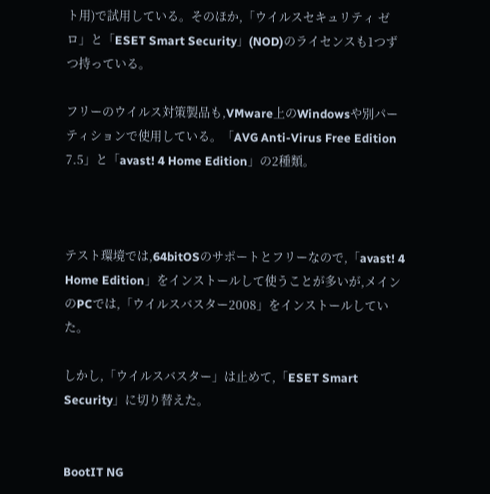ト用)で試用している。そのほか,「ウイルスセキュリティ ゼロ」と「ESET Smart Security」(NOD)のライセンスも1つずつ持っている。

フリーのウイルス対策製品も,VMware上のWindowsや別パーティションで使用している。「AVG Anti-Virus Free Edition 7.5」と「avast! 4 Home Edition」の2種類。



テスト環境では,64bitOSのサポートとフリーなので,「avast! 4 Home Edition」をインストールして使うことが多いが,メインのPCでは,「ウイルスバスター2008」をインストールしていた。

しかし,「ウイルスバスター」は止めて,「ESET Smart Security」に切り替えた。


BootIT NG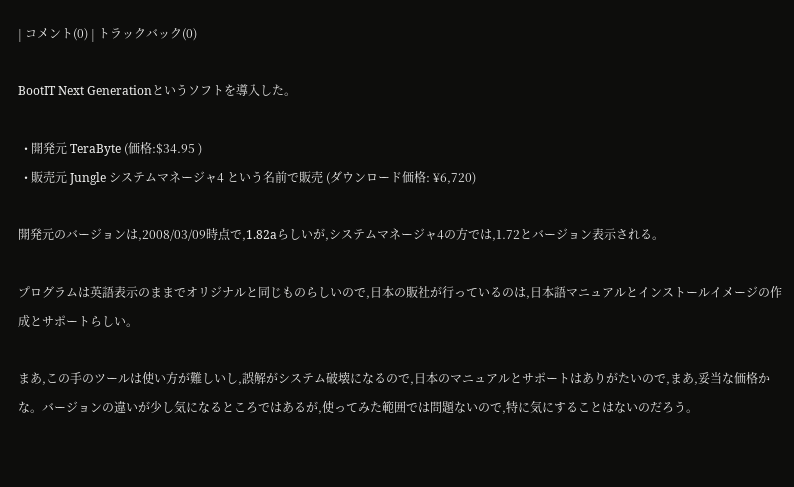| コメント(0) | トラックバック(0)

BootIT Next Generationというソフトを導入した。

  • 開発元 TeraByte (価格:$34.95 )
  • 販売元 Jungle システムマネージャ4 という名前で販売 (ダウンロード価格: ¥6,720)

開発元のバージョンは,2008/03/09時点で,1.82aらしいが,システムマネージャ4の方では,1.72とバージョン表示される。

プログラムは英語表示のままでオリジナルと同じものらしいので,日本の販社が行っているのは,日本語マニュアルとインストールイメージの作成とサポートらしい。

まあ,この手のツールは使い方が難しいし,誤解がシステム破壊になるので,日本のマニュアルとサポートはありがたいので,まあ,妥当な価格かな。バージョンの違いが少し気になるところではあるが,使ってみた範囲では問題ないので,特に気にすることはないのだろう。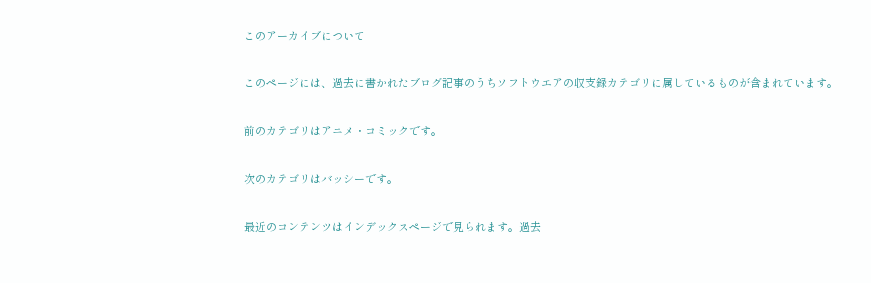このアーカイブについて

このページには、過去に書かれたブログ記事のうちソフトウエアの収支録カテゴリに属しているものが含まれています。

前のカテゴリはアニメ・コミックです。

次のカテゴリはバッシーです。

最近のコンテンツはインデックスページで見られます。過去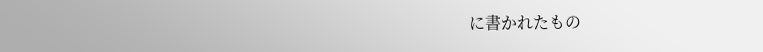に書かれたもの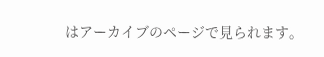はアーカイブのページで見られます。